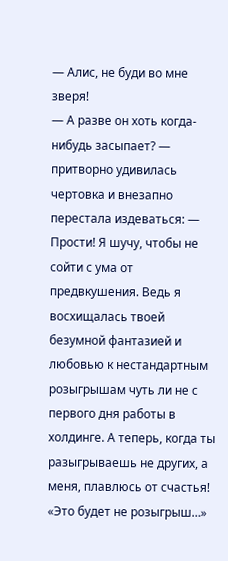— Алис, не буди во мне зверя!
— А разве он хоть когда-нибудь засыпает? — притворно удивилась чертовка и внезапно перестала издеваться: — Прости! Я шучу, чтобы не сойти с ума от предвкушения. Ведь я восхищалась твоей безумной фантазией и любовью к нестандартным розыгрышам чуть ли не с первого дня работы в холдинге. А теперь, когда ты разыгрываешь не других, а меня, плавлюсь от счастья!
«Это будет не розыгрыш…»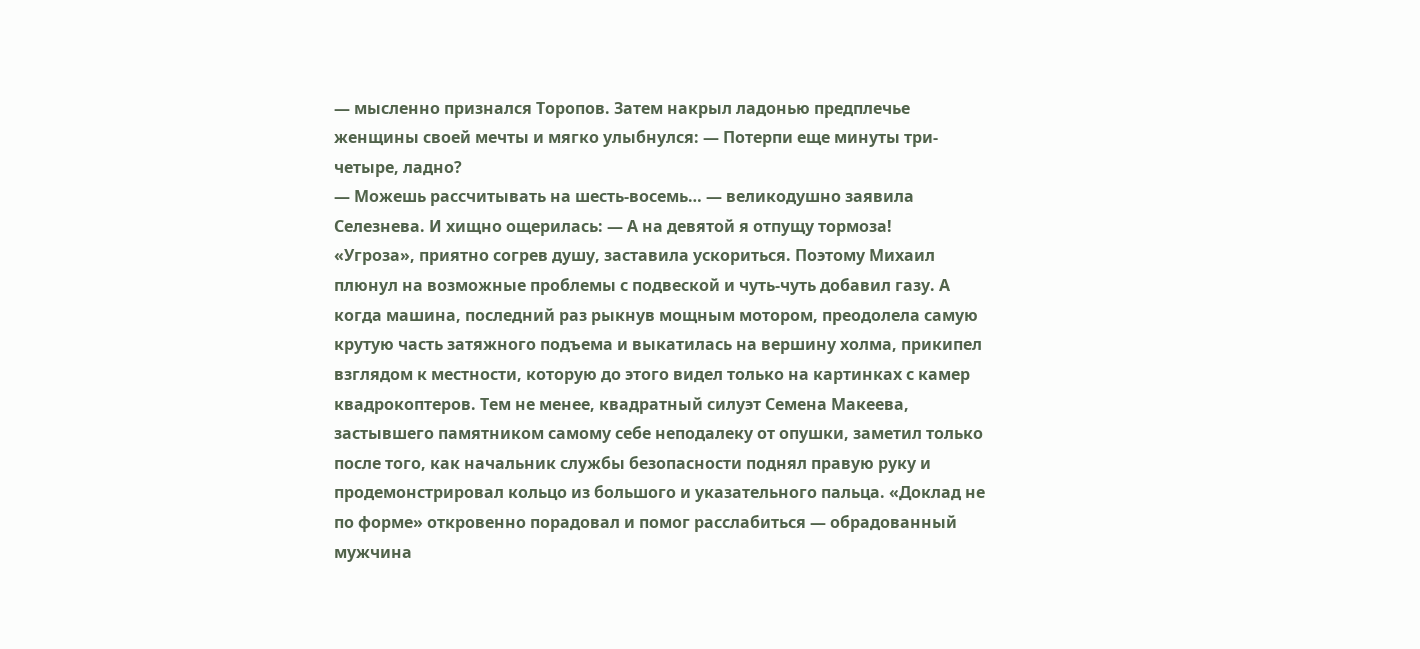— мысленно признался Торопов. Затем накрыл ладонью предплечье женщины своей мечты и мягко улыбнулся: — Потерпи еще минуты три-четыре, ладно?
— Можешь рассчитывать на шесть-восемь… — великодушно заявила Селезнева. И хищно ощерилась: — А на девятой я отпущу тормоза!
«Угроза», приятно согрев душу, заставила ускориться. Поэтому Михаил плюнул на возможные проблемы с подвеской и чуть-чуть добавил газу. А когда машина, последний раз рыкнув мощным мотором, преодолела самую крутую часть затяжного подъема и выкатилась на вершину холма, прикипел взглядом к местности, которую до этого видел только на картинках с камер квадрокоптеров. Тем не менее, квадратный силуэт Семена Макеева, застывшего памятником самому себе неподалеку от опушки, заметил только после того, как начальник службы безопасности поднял правую руку и продемонстрировал кольцо из большого и указательного пальца. «Доклад не по форме» откровенно порадовал и помог расслабиться — обрадованный мужчина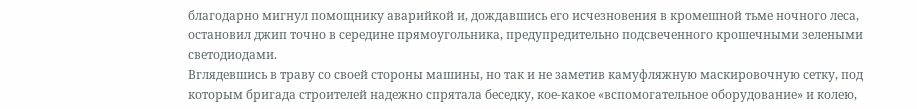благодарно мигнул помощнику аварийкой и, дождавшись его исчезновения в кромешной тьме ночного леса, остановил джип точно в середине прямоугольника, предупредительно подсвеченного крошечными зелеными светодиодами.
Вглядевшись в траву со своей стороны машины, но так и не заметив камуфляжную маскировочную сетку, под которым бригада строителей надежно спрятала беседку, кое-какое «вспомогательное оборудование» и колею,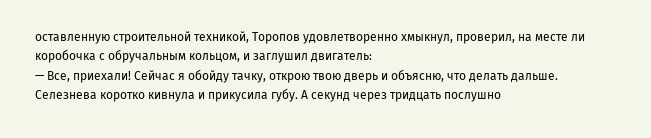оставленную строительной техникой, Торопов удовлетворенно хмыкнул, проверил, на месте ли коробочка с обручальным кольцом, и заглушил двигатель:
— Все, приехали! Сейчас я обойду тачку, открою твою дверь и объясню, что делать дальше.
Селезнева коротко кивнула и прикусила губу. А секунд через тридцать послушно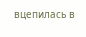вцепилась в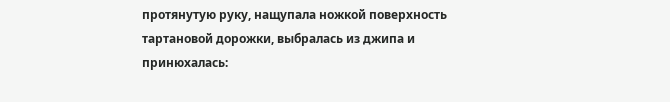протянутую руку, нащупала ножкой поверхность тартановой дорожки, выбралась из джипа и принюхалась: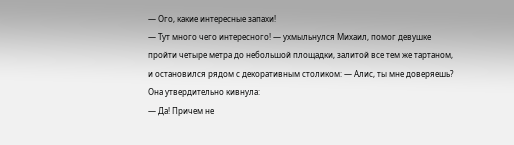— Ого, какие интересные запахи!
— Тут много чего интересного! — ухмыльнулся Михаил, помог девушке пройти четыре метра до небольшой площадки, залитой все тем же тартаном, и остановился рядом с декоративным столиком: — Алис, ты мне доверяешь?
Она утвердительно кивнула:
— Да! Причем не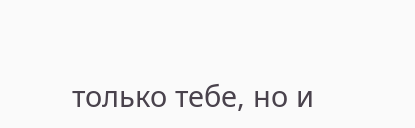только тебе, но и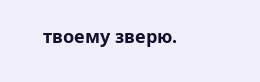твоему зверю.